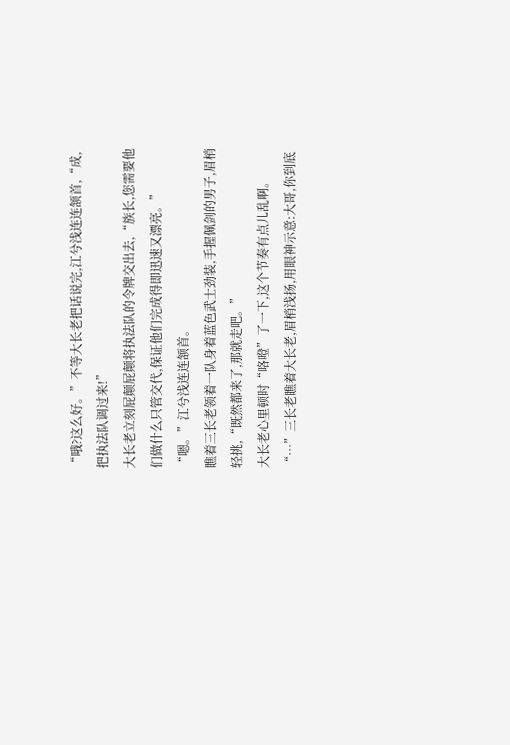“哦?这么好。”不等大长老把话说完,江兮浅连连颔首,“成,把执法队调过来!”
大长老立刻屁颠屁颠将执法队的令牌交出去,“族长,您需要他们做什么只管交代,保证他们完成得即迅速又漂亮。”
“嗯。”江兮浅连连颔首。
瞧着三长老领着一队身着蓝色武士劲装,手握佩剑的男子,眉梢轻挑,“既然都来了,那就走吧。”
大长老心里顿时“咯噔”了一下,这个节奏有点儿乱啊。
“…”三长老瞧着大长老,眉梢浅扬,用眼神示意:大哥,你到底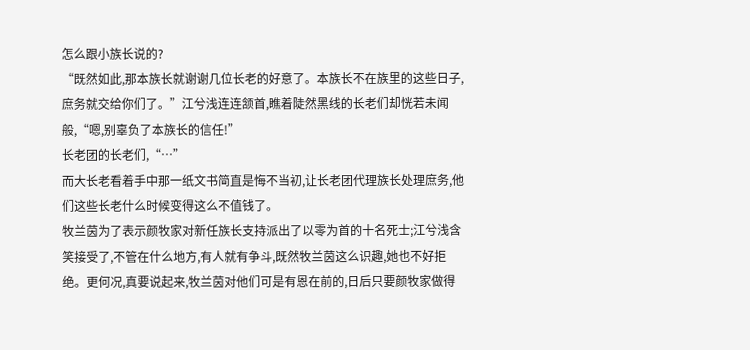怎么跟小族长说的?
“既然如此,那本族长就谢谢几位长老的好意了。本族长不在族里的这些日子,庶务就交给你们了。”江兮浅连连颔首,瞧着陡然黑线的长老们却恍若未闻般,“嗯,别辜负了本族长的信任!”
长老团的长老们,“…”
而大长老看着手中那一纸文书简直是悔不当初,让长老团代理族长处理庶务,他们这些长老什么时候变得这么不值钱了。
牧兰茵为了表示颜牧家对新任族长支持派出了以零为首的十名死士;江兮浅含笑接受了,不管在什么地方,有人就有争斗,既然牧兰茵这么识趣,她也不好拒绝。更何况,真要说起来,牧兰茵对他们可是有恩在前的,日后只要颜牧家做得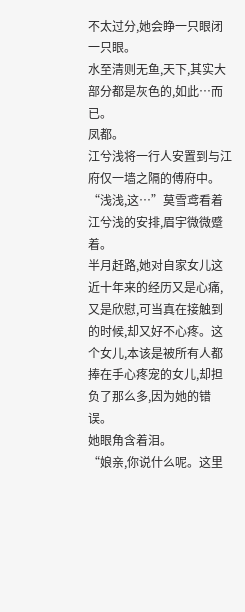不太过分,她会睁一只眼闭一只眼。
水至清则无鱼,天下,其实大部分都是灰色的,如此…而已。
凤都。
江兮浅将一行人安置到与江府仅一墙之隔的傅府中。
“浅浅,这…”莫雪鸢看着江兮浅的安排,眉宇微微蹙着。
半月赶路,她对自家女儿这近十年来的经历又是心痛,又是欣慰,可当真在接触到的时候,却又好不心疼。这个女儿,本该是被所有人都捧在手心疼宠的女儿,却担负了那么多,因为她的错误。
她眼角含着泪。
“娘亲,你说什么呢。这里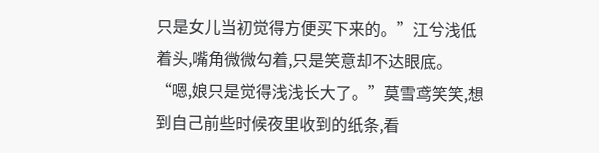只是女儿当初觉得方便买下来的。”江兮浅低着头,嘴角微微勾着,只是笑意却不达眼底。
“嗯,娘只是觉得浅浅长大了。”莫雪鸢笑笑,想到自己前些时候夜里收到的纸条,看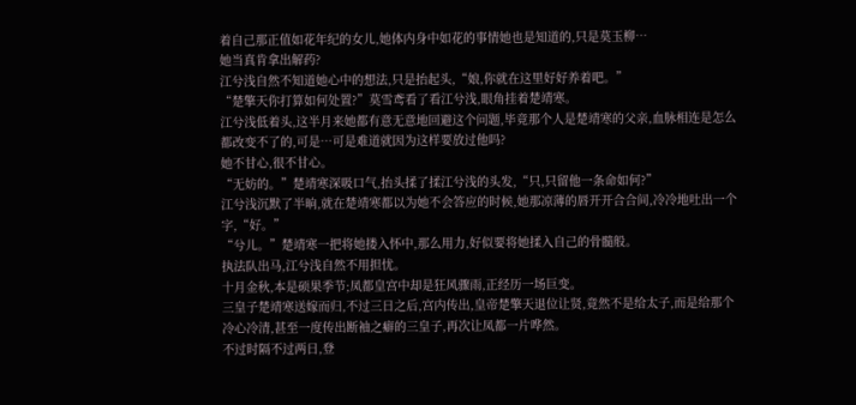着自己那正值如花年纪的女儿,她体内身中如花的事情她也是知道的,只是莫玉柳…
她当真肯拿出解药?
江兮浅自然不知道她心中的想法,只是抬起头,“娘,你就在这里好好养着吧。”
“楚擎天你打算如何处置?”莫雪鸢看了看江兮浅,眼角挂着楚靖寒。
江兮浅低着头,这半月来她都有意无意地回避这个问题,毕竟那个人是楚靖寒的父亲,血脉相连是怎么都改变不了的,可是…可是难道就因为这样要放过他吗?
她不甘心,很不甘心。
“无妨的。”楚靖寒深吸口气,抬头揉了揉江兮浅的头发,“只,只留他一条命如何?”
江兮浅沉默了半晌,就在楚靖寒都以为她不会答应的时候,她那凉薄的唇开开合合间,冷冷地吐出一个字,“好。”
“兮儿。”楚靖寒一把将她搂入怀中,那么用力,好似要将她揉入自己的骨髓般。
执法队出马,江兮浅自然不用担忧。
十月金秋,本是硕果季节;凤都皇宫中却是狂风骤雨,正经历一场巨变。
三皇子楚靖寒送嫁而归,不过三日之后,宫内传出,皇帝楚擎天退位让贤,竟然不是给太子,而是给那个冷心冷清,甚至一度传出断袖之癖的三皇子,再次让凤都一片哗然。
不过时隔不过两日,登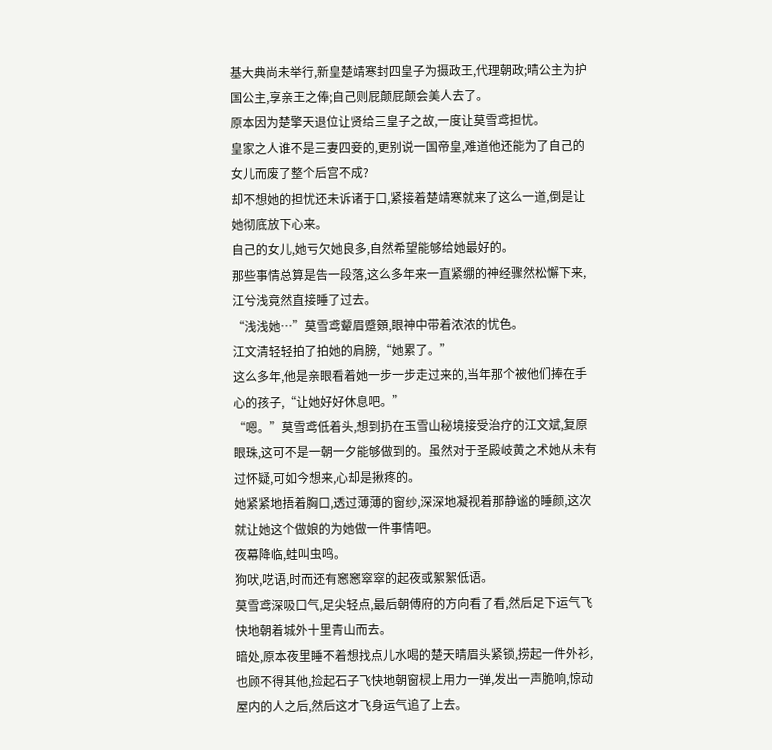基大典尚未举行,新皇楚靖寒封四皇子为摄政王,代理朝政;晴公主为护国公主,享亲王之俸;自己则屁颠屁颠会美人去了。
原本因为楚擎天退位让贤给三皇子之故,一度让莫雪鸢担忧。
皇家之人谁不是三妻四妾的,更别说一国帝皇,难道他还能为了自己的女儿而废了整个后宫不成?
却不想她的担忧还未诉诸于口,紧接着楚靖寒就来了这么一道,倒是让她彻底放下心来。
自己的女儿,她亏欠她良多,自然希望能够给她最好的。
那些事情总算是告一段落,这么多年来一直紧绷的神经骤然松懈下来,江兮浅竟然直接睡了过去。
“浅浅她…”莫雪鸢颦眉蹙頞,眼神中带着浓浓的忧色。
江文清轻轻拍了拍她的肩膀,“她累了。”
这么多年,他是亲眼看着她一步一步走过来的,当年那个被他们捧在手心的孩子,“让她好好休息吧。”
“嗯。”莫雪鸢低着头,想到扔在玉雪山秘境接受治疗的江文斌,复原眼珠,这可不是一朝一夕能够做到的。虽然对于圣殿岐黄之术她从未有过怀疑,可如今想来,心却是揪疼的。
她紧紧地捂着胸口,透过薄薄的窗纱,深深地凝视着那静谧的睡颜,这次就让她这个做娘的为她做一件事情吧。
夜幕降临,蛙叫虫鸣。
狗吠,呓语,时而还有窸窸窣窣的起夜或絮絮低语。
莫雪鸢深吸口气,足尖轻点,最后朝傅府的方向看了看,然后足下运气飞快地朝着城外十里青山而去。
暗处,原本夜里睡不着想找点儿水喝的楚天晴眉头紧锁,捞起一件外衫,也顾不得其他,捡起石子飞快地朝窗棂上用力一弹,发出一声脆响,惊动屋内的人之后,然后这才飞身运气追了上去。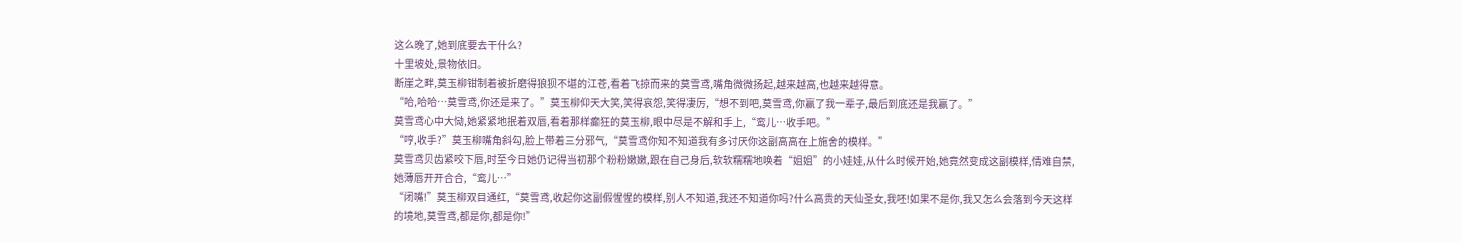这么晚了,她到底要去干什么?
十里坡处,景物依旧。
断崖之畔,莫玉柳钳制着被折磨得狼狈不堪的江苍,看着飞掠而来的莫雪鸢,嘴角微微扬起,越来越高,也越来越得意。
“哈,哈哈…莫雪鸢,你还是来了。”莫玉柳仰天大笑,笑得哀怨,笑得凄厉,“想不到吧,莫雪鸢,你赢了我一辈子,最后到底还是我赢了。”
莫雪鸢心中大恸,她紧紧地抿着双唇,看着那样癫狂的莫玉柳,眼中尽是不解和手上,“鸾儿…收手吧。”
“哼,收手?”莫玉柳嘴角斜勾,脸上带着三分邪气,“莫雪鸢你知不知道我有多讨厌你这副高高在上施舍的模样。”
莫雪鸢贝齿紧咬下唇,时至今日她仍记得当初那个粉粉嫩嫩,跟在自己身后,软软糯糯地唤着“姐姐”的小娃娃,从什么时候开始,她竟然变成这副模样,情难自禁,她薄唇开开合合,“鸾儿…”
“闭嘴!”莫玉柳双目通红,“莫雪鸢,收起你这副假惺惺的模样,别人不知道,我还不知道你吗?什么高贵的天仙圣女,我呸!如果不是你,我又怎么会落到今天这样的境地,莫雪鸢,都是你,都是你!”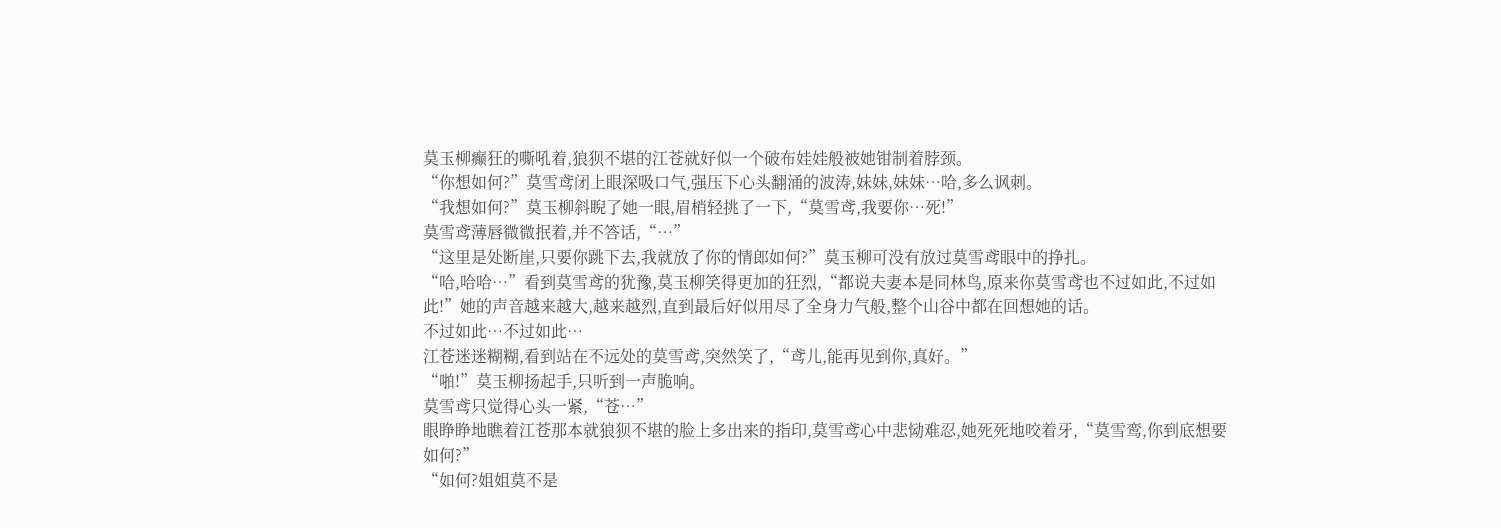莫玉柳癫狂的嘶吼着,狼狈不堪的江苍就好似一个破布娃娃般被她钳制着脖颈。
“你想如何?”莫雪鸢闭上眼深吸口气,强压下心头翻涌的波涛,妹妹,妹妹…哈,多么讽刺。
“我想如何?”莫玉柳斜睨了她一眼,眉梢轻挑了一下,“莫雪鸢,我要你…死!”
莫雪鸢薄唇微微抿着,并不答话,“…”
“这里是处断崖,只要你跳下去,我就放了你的情郎如何?”莫玉柳可没有放过莫雪鸢眼中的挣扎。
“哈,哈哈…”看到莫雪鸢的犹豫,莫玉柳笑得更加的狂烈,“都说夫妻本是同林鸟,原来你莫雪鸢也不过如此,不过如此!”她的声音越来越大,越来越烈,直到最后好似用尽了全身力气般,整个山谷中都在回想她的话。
不过如此…不过如此…
江苍迷迷糊糊,看到站在不远处的莫雪鸢,突然笑了,“鸢儿,能再见到你,真好。”
“啪!”莫玉柳扬起手,只听到一声脆响。
莫雪鸢只觉得心头一紧,“苍…”
眼睁睁地瞧着江苍那本就狼狈不堪的脸上多出来的指印,莫雪鸢心中悲恸难忍,她死死地咬着牙,“莫雪鸾,你到底想要如何?”
“如何?姐姐莫不是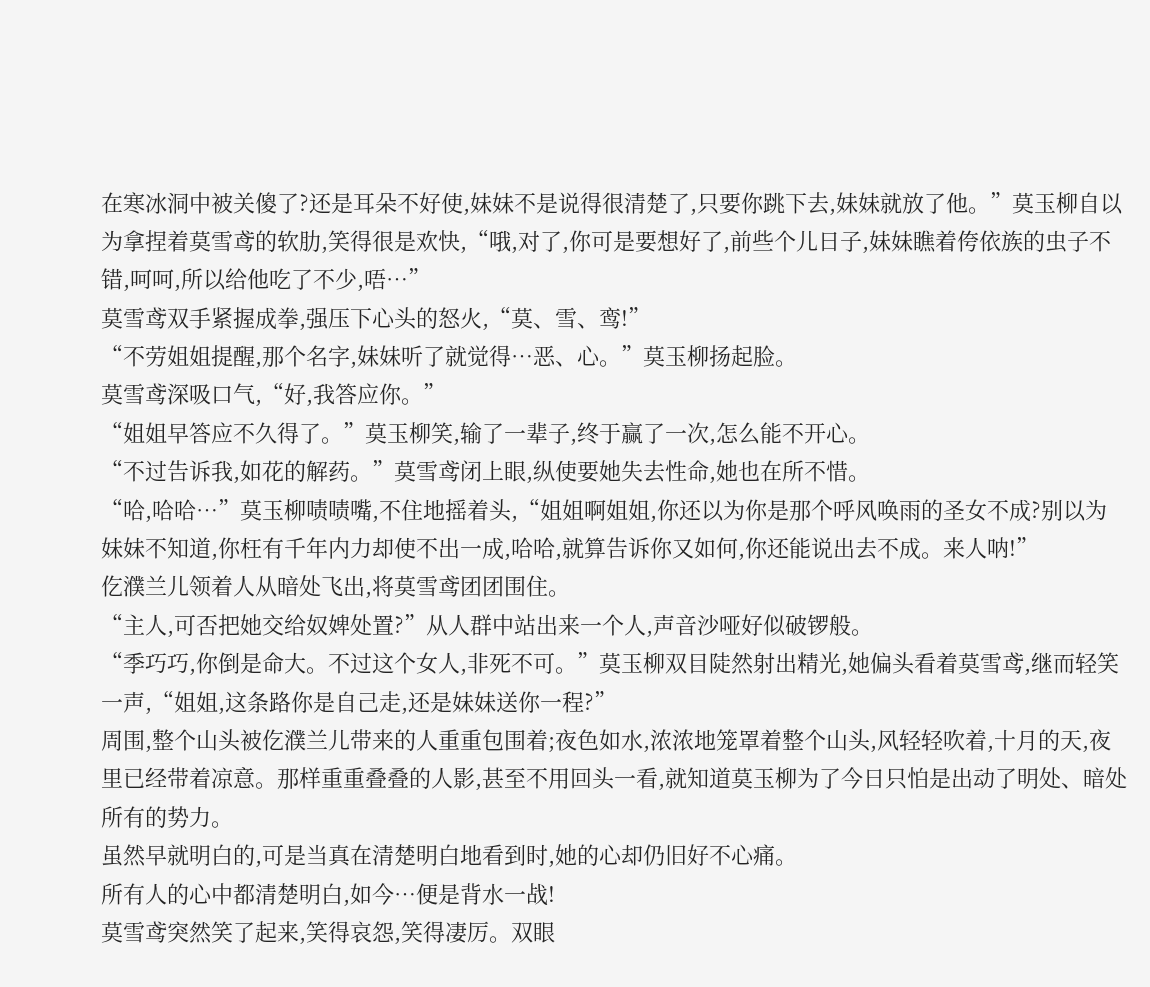在寒冰洞中被关傻了?还是耳朵不好使,妹妹不是说得很清楚了,只要你跳下去,妹妹就放了他。”莫玉柳自以为拿捏着莫雪鸢的软肋,笑得很是欢快,“哦,对了,你可是要想好了,前些个儿日子,妹妹瞧着侉依族的虫子不错,呵呵,所以给他吃了不少,唔…”
莫雪鸢双手紧握成拳,强压下心头的怒火,“莫、雪、鸾!”
“不劳姐姐提醒,那个名字,妹妹听了就觉得…恶、心。”莫玉柳扬起脸。
莫雪鸢深吸口气,“好,我答应你。”
“姐姐早答应不久得了。”莫玉柳笑,输了一辈子,终于赢了一次,怎么能不开心。
“不过告诉我,如花的解药。”莫雪鸢闭上眼,纵使要她失去性命,她也在所不惜。
“哈,哈哈…”莫玉柳啧啧嘴,不住地摇着头,“姐姐啊姐姐,你还以为你是那个呼风唤雨的圣女不成?别以为妹妹不知道,你枉有千年内力却使不出一成,哈哈,就算告诉你又如何,你还能说出去不成。来人呐!”
仡濮兰儿领着人从暗处飞出,将莫雪鸢团团围住。
“主人,可否把她交给奴婢处置?”从人群中站出来一个人,声音沙哑好似破锣般。
“季巧巧,你倒是命大。不过这个女人,非死不可。”莫玉柳双目陡然射出精光,她偏头看着莫雪鸢,继而轻笑一声,“姐姐,这条路你是自己走,还是妹妹送你一程?”
周围,整个山头被仡濮兰儿带来的人重重包围着;夜色如水,浓浓地笼罩着整个山头,风轻轻吹着,十月的天,夜里已经带着凉意。那样重重叠叠的人影,甚至不用回头一看,就知道莫玉柳为了今日只怕是出动了明处、暗处所有的势力。
虽然早就明白的,可是当真在清楚明白地看到时,她的心却仍旧好不心痛。
所有人的心中都清楚明白,如今…便是背水一战!
莫雪鸢突然笑了起来,笑得哀怨,笑得凄厉。双眼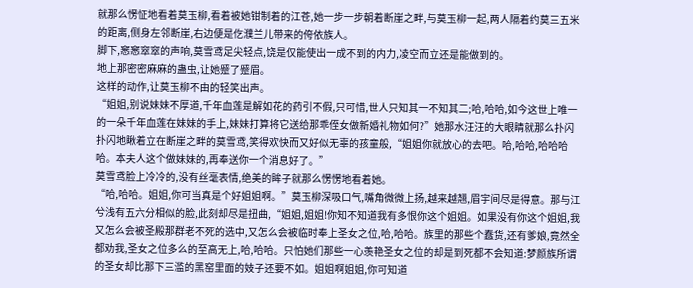就那么愣怔地看着莫玉柳,看着被她钳制着的江苍,她一步一步朝着断崖之畔,与莫玉柳一起,两人隔着约莫三五米的距离,侧身左邻断崖,右边便是仡濮兰儿带来的侉依族人。
脚下,窸窸窣窣的声响,莫雪鸢足尖轻点,饶是仅能使出一成不到的内力,凌空而立还是能做到的。
地上那密密麻麻的蛊虫,让她蹙了蹙眉。
这样的动作,让莫玉柳不由的轻笑出声。
“姐姐,别说妹妹不厚道,千年血莲是解如花的药引不假,只可惜,世人只知其一不知其二;哈,哈哈,如今这世上唯一的一朵千年血莲在妹妹的手上,妹妹打算将它送给那乖侄女做新婚礼物如何?”她那水汪汪的大眼睛就那么扑闪扑闪地瞅着立在断崖之畔的莫雪鸢,笑得欢快而又好似无辜的孩童般,“姐姐你就放心的去吧。哈,哈哈,哈哈哈哈。本夫人这个做妹妹的,再奉送你一个消息好了。”
莫雪鸢脸上冷冷的,没有丝毫表情,绝美的眸子就那么愣愣地看着她。
“哈,哈哈。姐姐,你可当真是个好姐姐啊。”莫玉柳深吸口气,嘴角微微上扬,越来越翘,眉宇间尽是得意。那与江兮浅有五六分相似的脸,此刻却尽是扭曲,“姐姐,姐姐!你知不知道我有多恨你这个姐姐。如果没有你这个姐姐,我又怎么会被圣殿那群老不死的选中,又怎么会被临时奉上圣女之位,哈,哈哈。族里的那些个蠢货,还有爹娘,竟然全都劝我,圣女之位多么的至高无上,哈,哈哈。只怕她们那些一心羡艳圣女之位的却是到死都不会知道:梦颜族所谓的圣女却比那下三滥的黑窑里面的妓子还要不如。姐姐啊姐姐,你可知道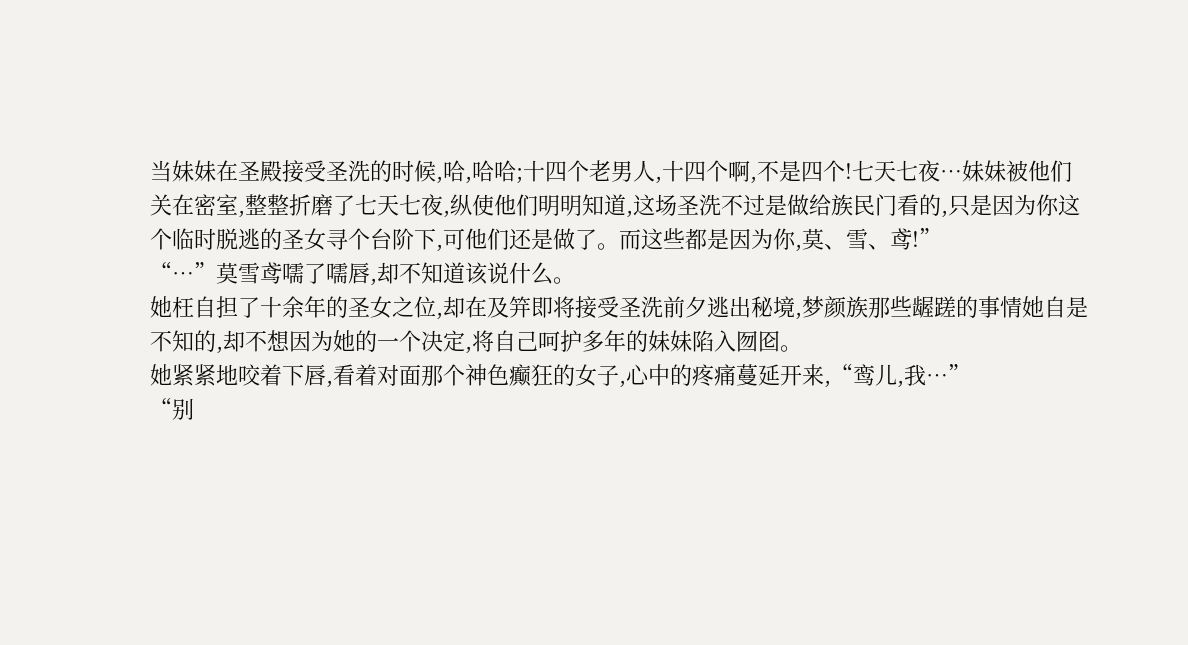当妹妹在圣殿接受圣洗的时候,哈,哈哈;十四个老男人,十四个啊,不是四个!七天七夜…妹妹被他们关在密室,整整折磨了七天七夜,纵使他们明明知道,这场圣洗不过是做给族民门看的,只是因为你这个临时脱逃的圣女寻个台阶下,可他们还是做了。而这些都是因为你,莫、雪、鸢!”
“…”莫雪鸢嚅了嚅唇,却不知道该说什么。
她枉自担了十余年的圣女之位,却在及笄即将接受圣洗前夕逃出秘境,梦颜族那些龌蹉的事情她自是不知的,却不想因为她的一个决定,将自己呵护多年的妹妹陷入囫囵。
她紧紧地咬着下唇,看着对面那个神色癫狂的女子,心中的疼痛蔓延开来,“鸾儿,我…”
“别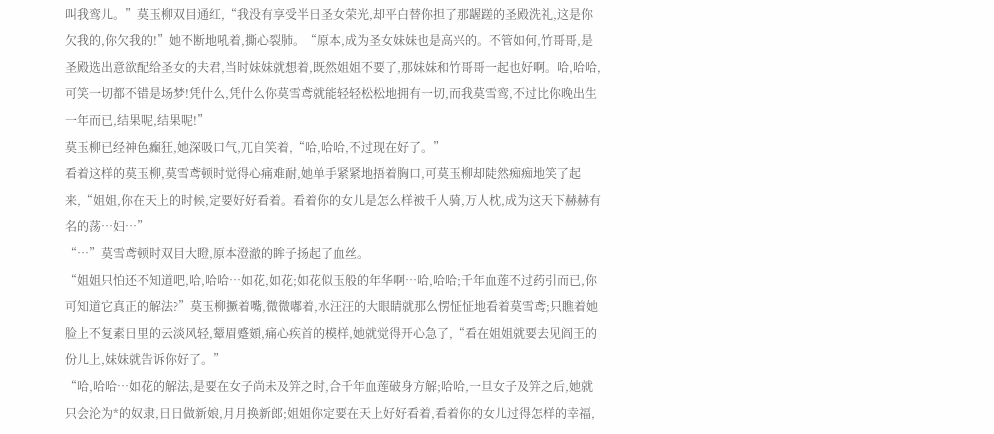叫我鸾儿。”莫玉柳双目通红,“我没有享受半日圣女荣光,却平白替你担了那龌蹉的圣殿洗礼,这是你欠我的,你欠我的!”她不断地吼着,撕心裂肺。“原本,成为圣女妹妹也是高兴的。不管如何,竹哥哥,是圣殿选出意欲配给圣女的夫君,当时妹妹就想着,既然姐姐不要了,那妹妹和竹哥哥一起也好啊。哈,哈哈,可笑一切都不错是场梦!凭什么,凭什么你莫雪鸢就能轻轻松松地拥有一切,而我莫雪鸾,不过比你晚出生一年而已,结果呢,结果呢!”
莫玉柳已经神色癫狂,她深吸口气,兀自笑着,“哈,哈哈,不过现在好了。”
看着这样的莫玉柳,莫雪鸢顿时觉得心痛难耐,她单手紧紧地捂着胸口,可莫玉柳却陡然痴痴地笑了起来,“姐姐,你在天上的时候,定要好好看着。看着你的女儿是怎么样被千人骑,万人枕,成为这天下赫赫有名的荡…妇…”
“…”莫雪鸢顿时双目大瞪,原本澄澈的眸子扬起了血丝。
“姐姐只怕还不知道吧,哈,哈哈…如花,如花;如花似玉般的年华啊…哈,哈哈;千年血莲不过药引而已,你可知道它真正的解法?”莫玉柳撅着嘴,微微嘟着,水汪汪的大眼睛就那么愣怔怔地看着莫雪鸢;只瞧着她脸上不复素日里的云淡风轻,颦眉蹙頞,痛心疾首的模样,她就觉得开心急了,“看在姐姐就要去见阎王的份儿上,妹妹就告诉你好了。”
“哈,哈哈…如花的解法,是要在女子尚未及笄之时,合千年血莲破身方解;哈哈,一旦女子及笄之后,她就只会沦为*的奴隶,日日做新娘,月月换新郎;姐姐你定要在天上好好看着,看着你的女儿过得怎样的幸福,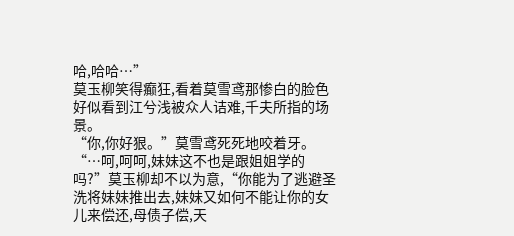哈,哈哈…”
莫玉柳笑得癫狂,看着莫雪鸢那惨白的脸色好似看到江兮浅被众人诘难,千夫所指的场景。
“你,你好狠。”莫雪鸢死死地咬着牙。
“…呵,呵呵,妹妹这不也是跟姐姐学的吗?”莫玉柳却不以为意,“你能为了逃避圣洗将妹妹推出去,妹妹又如何不能让你的女儿来偿还,母债子偿,天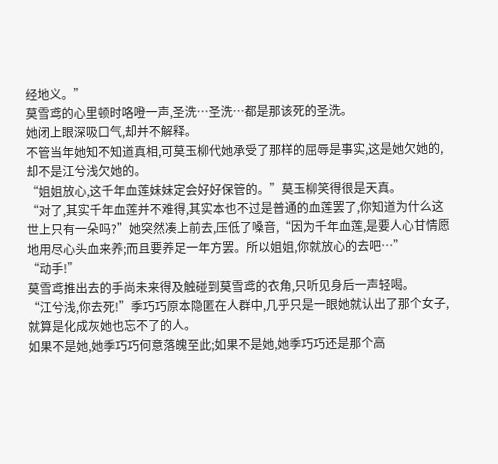经地义。”
莫雪鸢的心里顿时咯噔一声,圣洗…圣洗…都是那该死的圣洗。
她闭上眼深吸口气,却并不解释。
不管当年她知不知道真相,可莫玉柳代她承受了那样的屈辱是事实,这是她欠她的,却不是江兮浅欠她的。
“姐姐放心,这千年血莲妹妹定会好好保管的。”莫玉柳笑得很是天真。
“对了,其实千年血莲并不难得,其实本也不过是普通的血莲罢了,你知道为什么这世上只有一朵吗?”她突然凑上前去,压低了嗓音,“因为千年血莲,是要人心甘情愿地用尽心头血来养;而且要养足一年方罢。所以姐姐,你就放心的去吧…”
“动手!”
莫雪鸢推出去的手尚未来得及触碰到莫雪鸢的衣角,只听见身后一声轻喝。
“江兮浅,你去死!”季巧巧原本隐匿在人群中,几乎只是一眼她就认出了那个女子,就算是化成灰她也忘不了的人。
如果不是她,她季巧巧何意落魄至此;如果不是她,她季巧巧还是那个高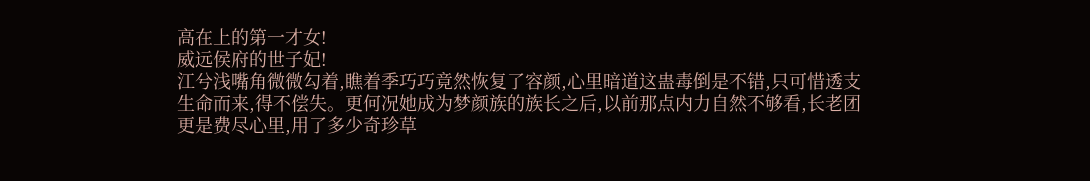高在上的第一才女!
威远侯府的世子妃!
江兮浅嘴角微微勾着,瞧着季巧巧竟然恢复了容颜,心里暗道这蛊毒倒是不错,只可惜透支生命而来,得不偿失。更何况她成为梦颜族的族长之后,以前那点内力自然不够看,长老团更是费尽心里,用了多少奇珍草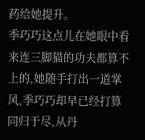药给她提升。
季巧巧这点儿在她眼中看来连三脚猫的功夫都算不上的,她随手打出一道掌风,季巧巧却早已经打算同归于尽,从丹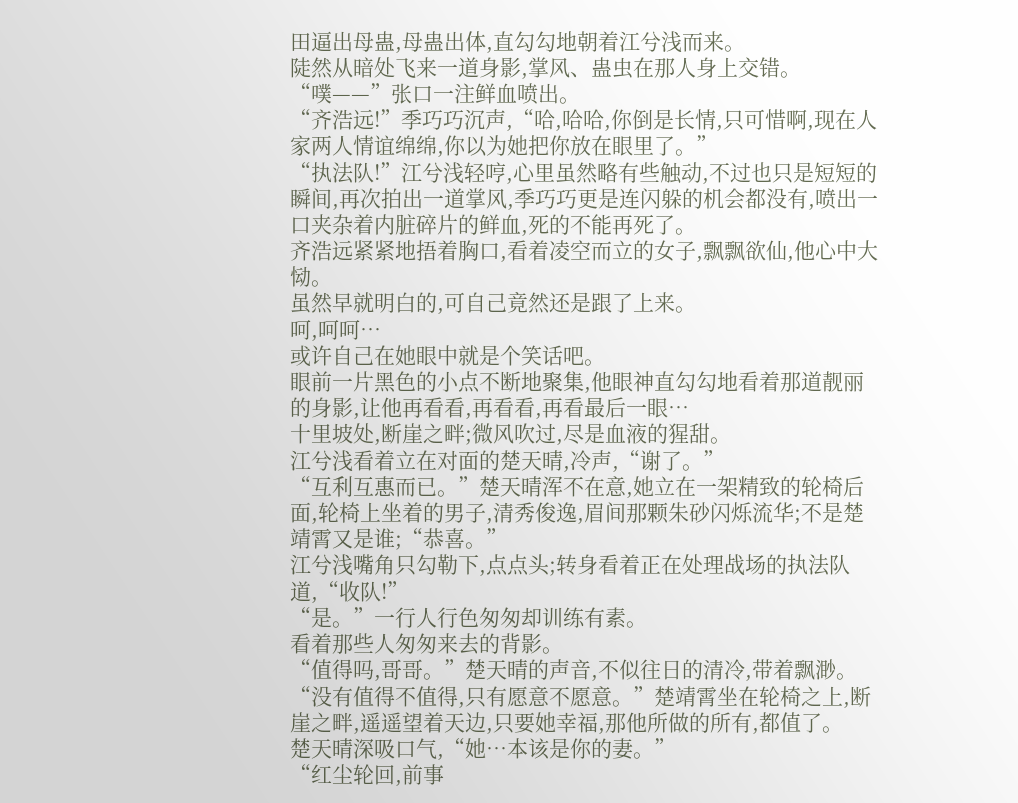田逼出母蛊,母蛊出体,直勾勾地朝着江兮浅而来。
陡然从暗处飞来一道身影,掌风、蛊虫在那人身上交错。
“噗——”张口一注鲜血喷出。
“齐浩远!”季巧巧沉声,“哈,哈哈,你倒是长情,只可惜啊,现在人家两人情谊绵绵,你以为她把你放在眼里了。”
“执法队!”江兮浅轻哼,心里虽然略有些触动,不过也只是短短的瞬间,再次拍出一道掌风,季巧巧更是连闪躲的机会都没有,喷出一口夹杂着内脏碎片的鲜血,死的不能再死了。
齐浩远紧紧地捂着胸口,看着凌空而立的女子,飘飘欲仙,他心中大恸。
虽然早就明白的,可自己竟然还是跟了上来。
呵,呵呵…
或许自己在她眼中就是个笑话吧。
眼前一片黑色的小点不断地聚集,他眼神直勾勾地看着那道靓丽的身影,让他再看看,再看看,再看最后一眼…
十里坡处,断崖之畔;微风吹过,尽是血液的猩甜。
江兮浅看着立在对面的楚天晴,冷声,“谢了。”
“互利互惠而已。”楚天晴浑不在意,她立在一架精致的轮椅后面,轮椅上坐着的男子,清秀俊逸,眉间那颗朱砂闪烁流华;不是楚靖霄又是谁;“恭喜。”
江兮浅嘴角只勾勒下,点点头;转身看着正在处理战场的执法队道,“收队!”
“是。”一行人行色匆匆却训练有素。
看着那些人匆匆来去的背影。
“值得吗,哥哥。”楚天晴的声音,不似往日的清冷,带着飘渺。
“没有值得不值得,只有愿意不愿意。”楚靖霄坐在轮椅之上,断崖之畔,遥遥望着天边,只要她幸福,那他所做的所有,都值了。
楚天晴深吸口气,“她…本该是你的妻。”
“红尘轮回,前事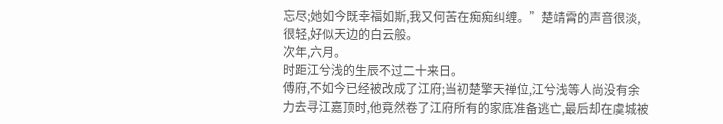忘尽;她如今既幸福如斯,我又何苦在痴痴纠缠。”楚靖霄的声音很淡,很轻,好似天边的白云般。
次年,六月。
时距江兮浅的生辰不过二十来日。
傅府,不如今已经被改成了江府;当初楚擎天禅位,江兮浅等人尚没有余力去寻江嘉顶时,他竟然卷了江府所有的家底准备逃亡,最后却在虞城被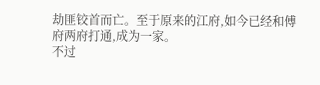劫匪铰首而亡。至于原来的江府,如今已经和傅府两府打通,成为一家。
不过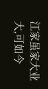江家虽家大业大,可如今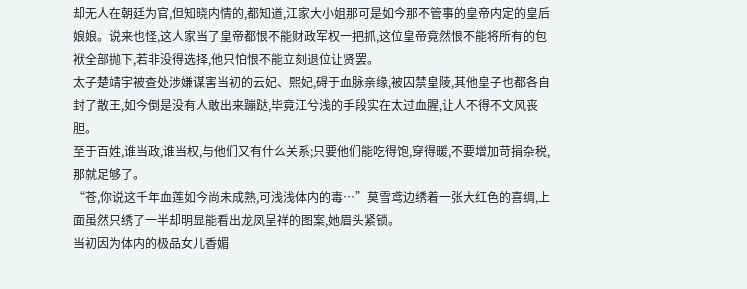却无人在朝廷为官,但知晓内情的,都知道,江家大小姐那可是如今那不管事的皇帝内定的皇后娘娘。说来也怪,这人家当了皇帝都恨不能财政军权一把抓,这位皇帝竟然恨不能将所有的包袱全部抛下,若非没得选择,他只怕恨不能立刻退位让贤罢。
太子楚靖宇被查处涉嫌谋害当初的云妃、熙妃,碍于血脉亲缘,被囚禁皇陵,其他皇子也都各自封了散王,如今倒是没有人敢出来蹦跶,毕竟江兮浅的手段实在太过血腥,让人不得不文风丧胆。
至于百姓,谁当政,谁当权,与他们又有什么关系;只要他们能吃得饱,穿得暖,不要增加苛捐杂税,那就足够了。
“苍,你说这千年血莲如今尚未成熟,可浅浅体内的毒…”莫雪鸢边绣着一张大红色的喜绸,上面虽然只绣了一半却明显能看出龙凤呈祥的图案,她眉头紧锁。
当初因为体内的极品女儿香媚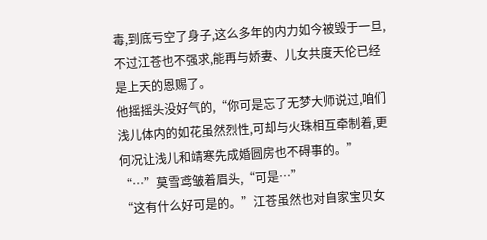毒,到底亏空了身子,这么多年的内力如今被毁于一旦,不过江苍也不强求,能再与娇妻、儿女共度天伦已经是上天的恩赐了。
他摇摇头没好气的,“你可是忘了无梦大师说过,咱们浅儿体内的如花虽然烈性,可却与火珠相互牵制着,更何况让浅儿和靖寒先成婚圆房也不碍事的。”
“…”莫雪鸢皱着眉头,“可是…”
“这有什么好可是的。”江苍虽然也对自家宝贝女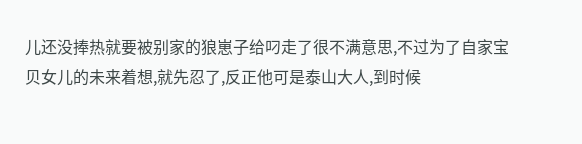儿还没捧热就要被别家的狼崽子给叼走了很不满意思,不过为了自家宝贝女儿的未来着想,就先忍了,反正他可是泰山大人,到时候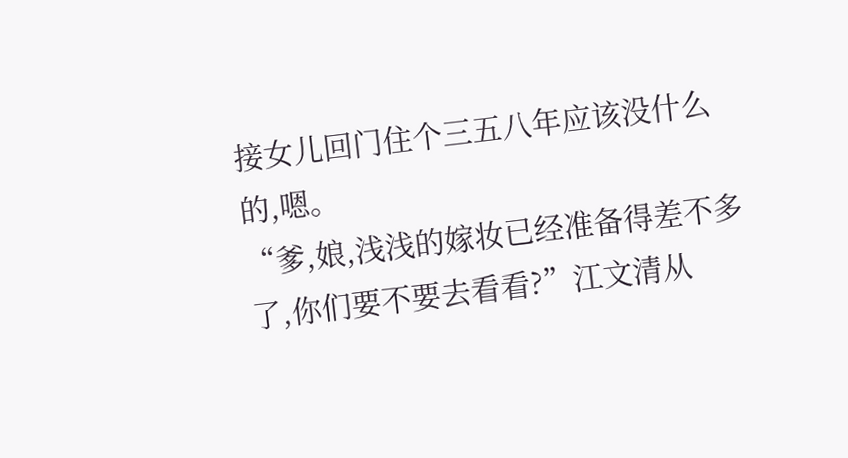接女儿回门住个三五八年应该没什么的,嗯。
“爹,娘,浅浅的嫁妆已经准备得差不多了,你们要不要去看看?”江文清从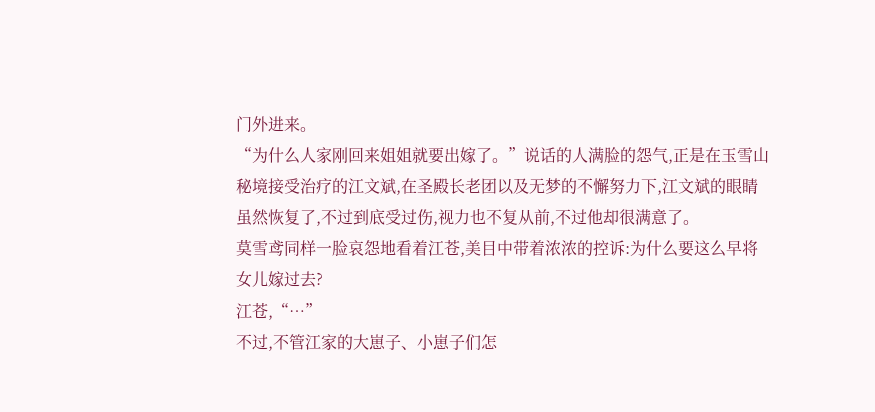门外进来。
“为什么人家刚回来姐姐就要出嫁了。”说话的人满脸的怨气,正是在玉雪山秘境接受治疗的江文斌,在圣殿长老团以及无梦的不懈努力下,江文斌的眼睛虽然恢复了,不过到底受过伤,视力也不复从前,不过他却很满意了。
莫雪鸢同样一脸哀怨地看着江苍,美目中带着浓浓的控诉:为什么要这么早将女儿嫁过去?
江苍,“…”
不过,不管江家的大崽子、小崽子们怎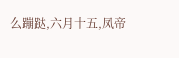么蹦跶,六月十五,凤帝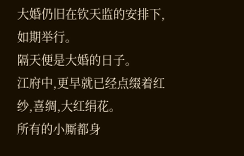大婚仍旧在钦天监的安排下,如期举行。
隔天便是大婚的日子。
江府中,更早就已经点缀着红纱,喜绸,大红绢花。
所有的小厮都身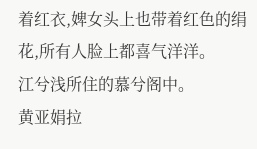着红衣,婢女头上也带着红色的绢花,所有人脸上都喜气洋洋。
江兮浅所住的慕兮阁中。
黄亚娟拉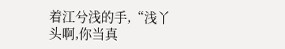着江兮浅的手,“浅丫头啊,你当真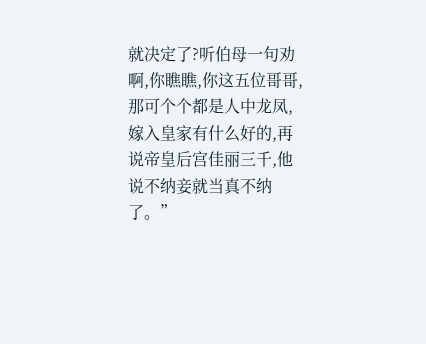就决定了?听伯母一句劝啊,你瞧瞧,你这五位哥哥,那可个个都是人中龙凤,嫁入皇家有什么好的,再说帝皇后宫佳丽三千,他说不纳妾就当真不纳了。”